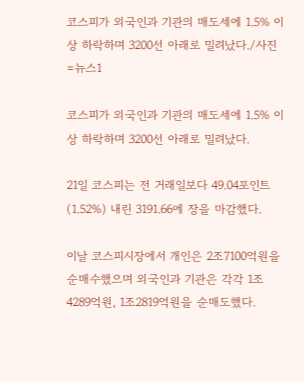코스피가 외국인과 기관의 매도세에 1.5% 이상 하락하며 3200선 아래로 밀려났다./사진=뉴스1

코스피가 외국인과 기관의 매도세에 1.5% 이상 하락하며 3200선 아래로 밀려났다.

21일 코스피는 전 거래일보다 49.04포인트(1.52%) 내린 3191.66에 장을 마감했다.

이날 코스피시장에서 개인은 2조7100억원을 순매수했으며 외국인과 기관은 각각 1조4289억원, 1조2819억원을 순매도했다.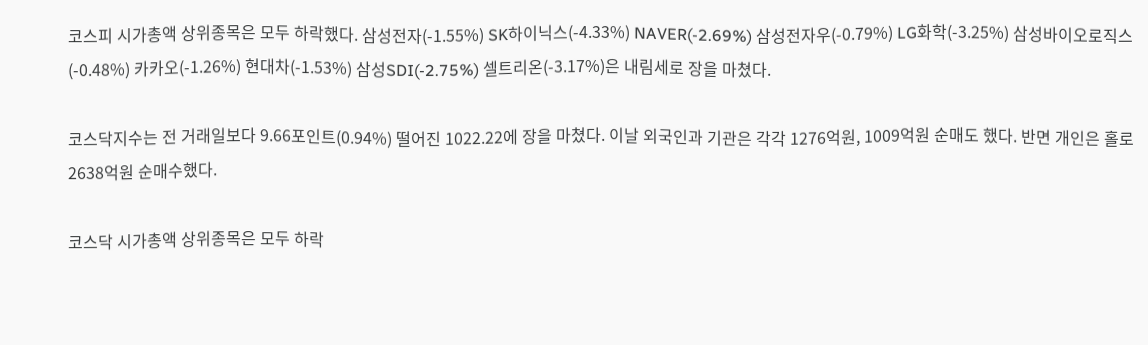코스피 시가총액 상위종목은 모두 하락했다. 삼성전자(-1.55%) SK하이닉스(-4.33%) NAVER(-2.69%) 삼성전자우(-0.79%) LG화학(-3.25%) 삼성바이오로직스(-0.48%) 카카오(-1.26%) 현대차(-1.53%) 삼성SDI(-2.75%) 셀트리온(-3.17%)은 내림세로 장을 마쳤다.

코스닥지수는 전 거래일보다 9.66포인트(0.94%) 떨어진 1022.22에 장을 마쳤다. 이날 외국인과 기관은 각각 1276억원, 1009억원 순매도 했다. 반면 개인은 홀로 2638억원 순매수했다.

코스닥 시가총액 상위종목은 모두 하락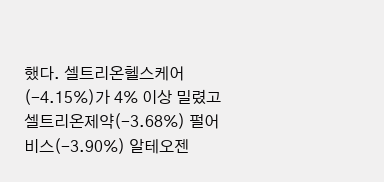했다. 셀트리온헬스케어(-4.15%)가 4% 이상 밀렸고 셀트리온제약(-3.68%) 펄어비스(-3.90%) 알테오젠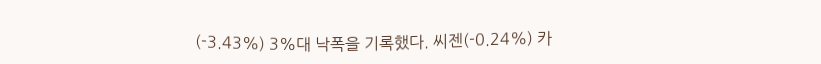(-3.43%) 3%대 낙폭을 기록했다. 씨젠(-0.24%) 카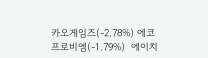카오게임즈(-2.78%) 에코프로비엠(-1.79%)  에이치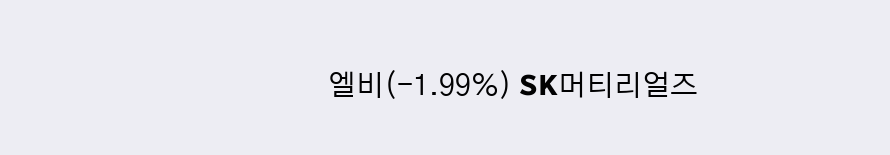엘비(-1.99%) SK머티리얼즈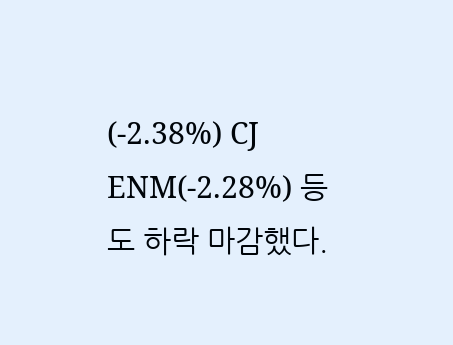(-2.38%) CJ ENM(-2.28%) 등도 하락 마감했다.